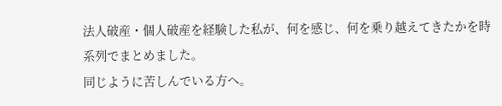法人破産・個人破産を経験した私が、何を感じ、何を乗り越えてきたかを時系列でまとめました。
同じように苦しんでいる方へ。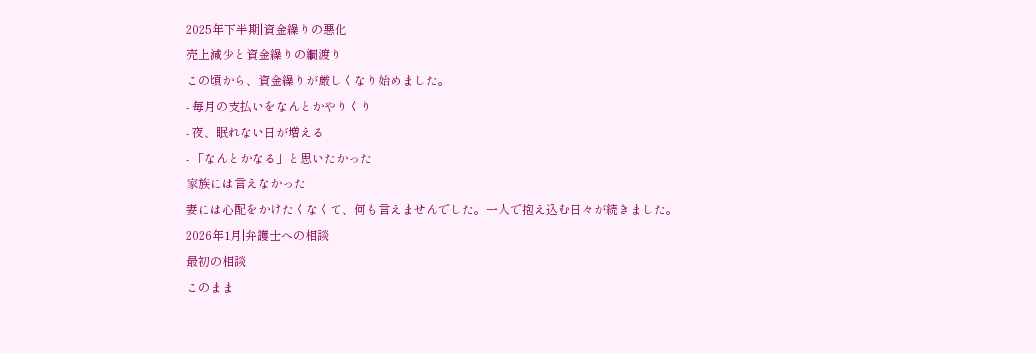2025年下半期|資金繰りの悪化
売上減少と資金繰りの綱渡り
この頃から、資金繰りが厳しくなり始めました。
- 毎月の支払いをなんとかやりくり
- 夜、眠れない日が増える
- 「なんとかなる」と思いたかった
家族には言えなかった
妻には心配をかけたくなくて、何も言えませんでした。一人で抱え込む日々が続きました。
2026年1月|弁護士への相談
最初の相談
このまま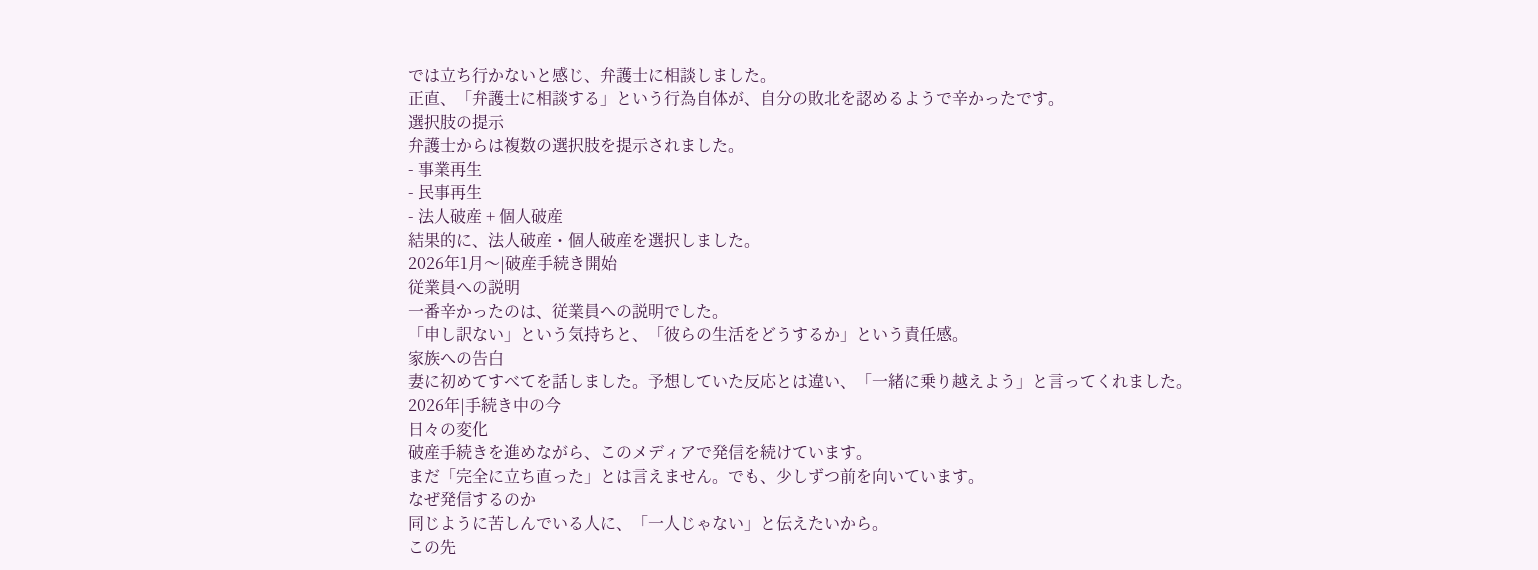では立ち行かないと感じ、弁護士に相談しました。
正直、「弁護士に相談する」という行為自体が、自分の敗北を認めるようで辛かったです。
選択肢の提示
弁護士からは複数の選択肢を提示されました。
- 事業再生
- 民事再生
- 法人破産 + 個人破産
結果的に、法人破産・個人破産を選択しました。
2026年1月〜|破産手続き開始
従業員への説明
一番辛かったのは、従業員への説明でした。
「申し訳ない」という気持ちと、「彼らの生活をどうするか」という責任感。
家族への告白
妻に初めてすべてを話しました。予想していた反応とは違い、「一緒に乗り越えよう」と言ってくれました。
2026年|手続き中の今
日々の変化
破産手続きを進めながら、このメディアで発信を続けています。
まだ「完全に立ち直った」とは言えません。でも、少しずつ前を向いています。
なぜ発信するのか
同じように苦しんでいる人に、「一人じゃない」と伝えたいから。
この先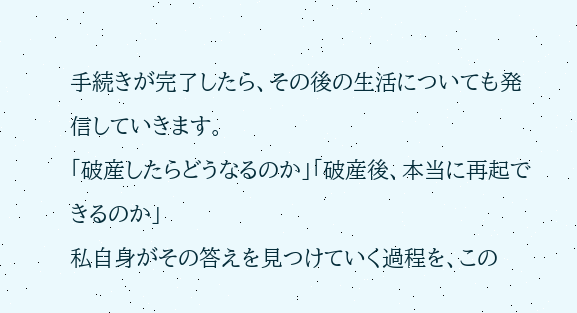手続きが完了したら、その後の生活についても発信していきます。
「破産したらどうなるのか」「破産後、本当に再起できるのか」
私自身がその答えを見つけていく過程を、この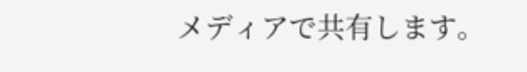メディアで共有します。